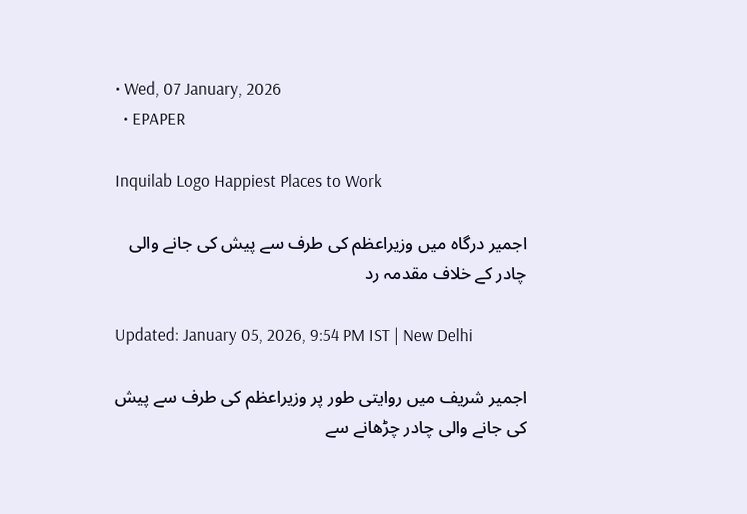• Wed, 07 January, 2026
  • EPAPER

Inquilab Logo Happiest Places to Work

اجمیر درگاہ میں وزیراعظم کی طرف سے پیش کی جانے والی چادر کے خلاف مقدمہ رد

Updated: January 05, 2026, 9:54 PM IST | New Delhi

اجمیر شریف میں روایتی طور پر وزیراعظم کی طرف سے پیش کی جانے والی چادر چڑھانے سے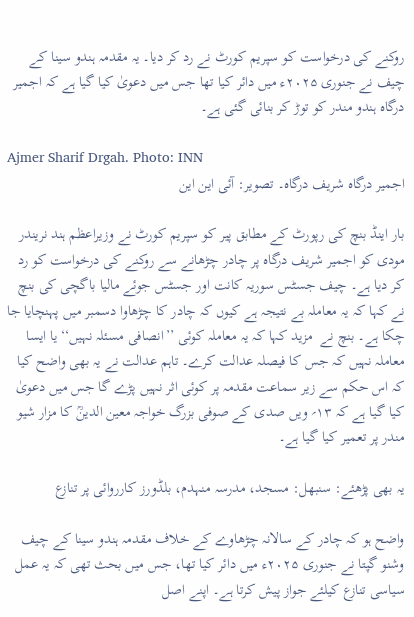روکنے کی درخواست کو سپریم کورٹ نے رد کر دیا۔ یہ مقدمہ ہندو سینا کے چیف نے جنوری ۲۰۲۵ء میں دائر کیا تھا جس میں دعویٰ کیا گیا ہے کہ اجمیر درگاہ ہندو مندر کو توڑ کر بنائی گئی ہے۔

Ajmer Sharif Drgah. Photo: INN
اجمیر درگاہ شریف درگاہ۔ تصویر: آئی این این

بار اینڈ بنچ کی رپورٹ کے مطابق پیر کو سپریم کورٹ نے وزیراعظم ہند نریندر مودی کو اجمیر شریف درگاہ پر چادر چڑھانے سے روکنے کی درخواست کو رد کر دیا ہے۔ چیف جسٹس سوریہ کانت اور جسٹس جوئے مالیا باگچی کی بنچ نے کہا کہ یہ معاملہ بے نتیجہ ہے کیوں کہ چادر کا چڑھاوا دسمبر میں پہنچایا جا چکا ہے۔ بنچ نے  مزید کہا کہ یہ معاملہ کوئی ’’انصافی مسئلہ نہیں‘‘ یا ایسا معاملہ نہیں کہ جس کا فیصلہ عدالت کرے۔ تاہم عدالت نے یہ بھی واضح کیا کہ اس حکم سے زیر سماعت مقدمہ پر کوئی اثر نہیں پڑے گا جس میں دعویٰ کیا گیا ہے کہ ۱۳؍ ویں صدی کے صوفی بزرگ خواجہ معین الدینؒ کا مزار شیو مندر پر تعمیر کیا گیا ہے۔

یہ بھی پڑھئے: سنبھل: مسجد، مدرسہ منہدم، بلڈورز کارروائی پر تنازع

واضح ہو کہ چادر کے سالانہ چڑھاوے کے خلاف مقدمہ ہندو سینا کے چیف وشنو گپتا نے جنوری ۲۰۲۵ء میں دائر کیا تھا، جس میں بحث تھی کہ یہ عمل سیاسی تنازع کیلئے جواز پیش کرتا ہے۔ اپنے اصل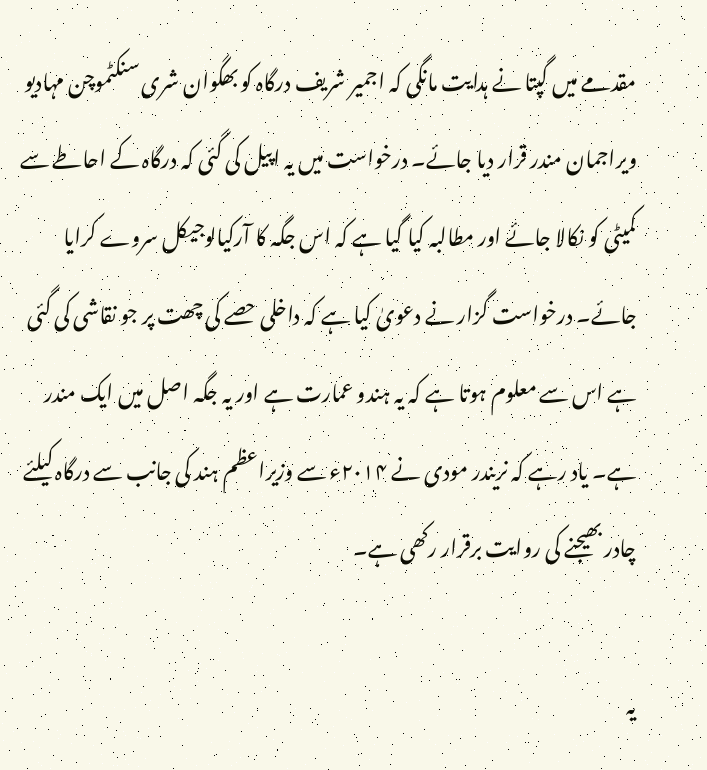مقدمے میں گپتا نے ہدایت مانگی کہ اجمیر شریف درگاہ کو بھگوان شری سنکٹموچن مہادیو ویراجمان مندر قرار دیا جائے۔ درخواست میں یہ اپیل کی گئی کہ درگاہ کے احاطے سے کمیٹی کو نکالا جائے اور مطالبہ کیا گیا ہے کہ اس جگہ کا آرکیالوجیکل سروے کرایا جائے۔ درخواست گزار نے دعویٰ کیا ہے کہ داخلی حصے کی چھت پر جو نقاشی کی گئی ہے اس سے معلوم ہوتا ہے کہ یہ ہندو عمارت ہے اور یہ جگہ اصل میں ایک مندر ہے۔ یاد رہے کہ نریندر مودی نے ۲۰۱۴ء سے وزیراعظم ہند کی جانب سے درگاہ کیلئے چادر بھیجنے کی روایت برقرار رکھی ہے۔

یہ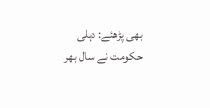بھی پڑھئے: دہلی حکومت نے سال بھر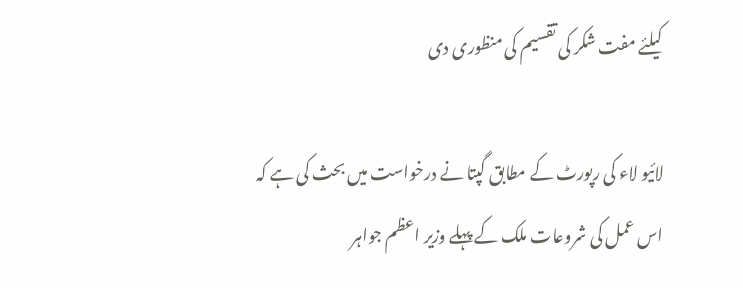کیلئے مفت شکر کی تقسیم کی منظوری دی

لائیو لاء کی رپورٹ کے مطابق گپتا نے درخواست میں بحث کی ہے کہ اس عمل کی شروعات ملک کے پہلے وزیر اعظم جواہر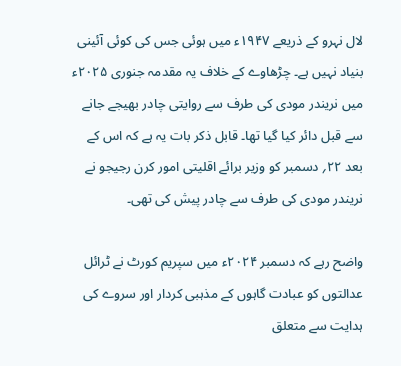لال نہرو کے ذریعے ۱۹۴۷ء میں ہوئی جس کی کوئی آئینی بنیاد نہیں ہے۔ چڑھاوے کے خلاف یہ مقدمہ جنوری ۲۰۲۵ء میں نریندر مودی کی طرف سے روایتی چادر بھیجے جانے سے قبل دائر کیا گیا تھا۔ قابل ذکر بات یہ ہے کہ اس کے بعد ۲۲؍ دسمبر کو وزیر برائے اقلیتی امور کرن رجیجو نے نریندر مودی کی طرف سے چادر پیش کی تھی۔

واضح رہے کہ دسمبر ۲۰۲۴ء میں سپریم کورٹ نے ٹرائل عدالتوں کو عبادت گاہوں کے مذہبی کردار اور سروے کی ہدایت سے متعلق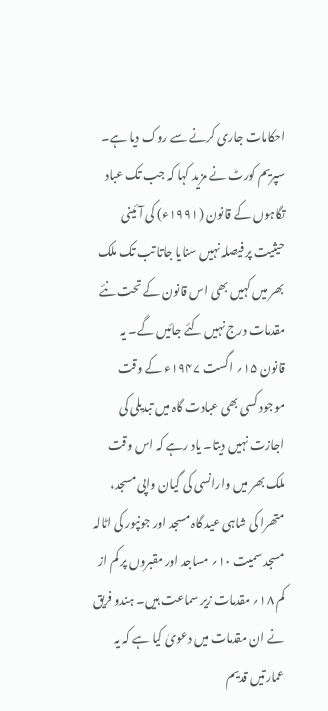احکامات جاری کرنے سے روک دیا ہے۔ سپریم کورٹ نے مزید کہا کہ جب تک عباد تگاہوں کے قانون (۱۹۹۱ء) کی آئینی حیثیت پر فیصلہ نہیں سنایا جاتا تب تک ملک بھر میں کہیں بھی اس قانون کے تحت نئے مقدمات درج نہیں کئے جائیں گے۔ یہ قانون ۱۵؍ اگست ۱۹۴۷ء کے وقت موجود کسی بھی عبادت گاہ میں تبدیلی کی اجازت نہیں دیتا۔ یاد رہے کہ اس وقت ملک بھر میں وارانسی کی گیان واپی مسجد، متھرا کی شاہی عید گاہ مسجد اور جونپور کی اٹالہ مسجد سمیت ۱۰؍ مساجد اور مقبروں پر کم از کم ۱۸؍ مقدمات زیر سماعت ہیں۔ ہندو فریق نے ان مقدمات میں دعویٰ کیا ہے کہ یہ عمارتیں قدیم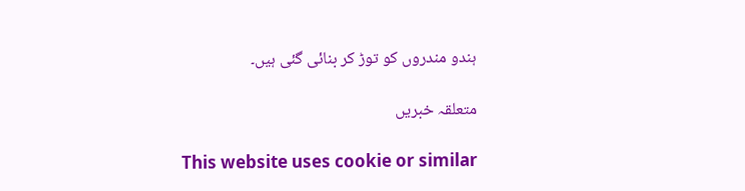ہندو مندروں کو توڑ کر بنائی گئی ہیں۔

متعلقہ خبریں

This website uses cookie or similar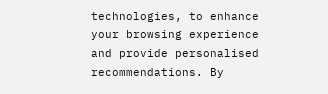technologies, to enhance your browsing experience and provide personalised recommendations. By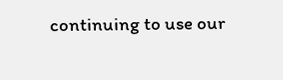continuing to use our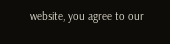website, you agree to our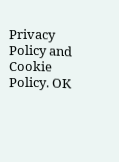Privacy Policy and Cookie Policy. OK